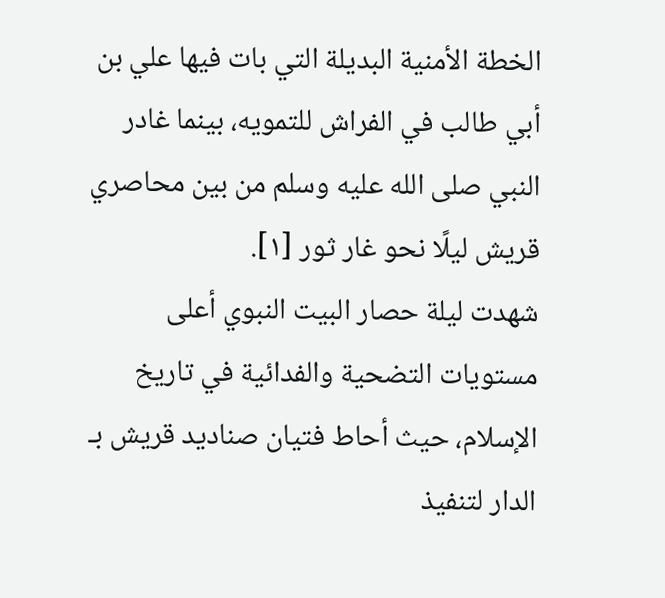الخطة الأمنية البديلة التي بات فيها علي بن أبي طالب في الفراش للتمويه، بينما غادر النبي صلى الله عليه وسلم من بين محاصري قريش ليلًا نحو غار ثور [١].
شهدت ليلة حصار البيت النبوي أعلى مستويات التضحية والفدائية في تاريخ الإسلام، حيث أحاط فتيان صناديد قريش بـ الدار لتنفيذ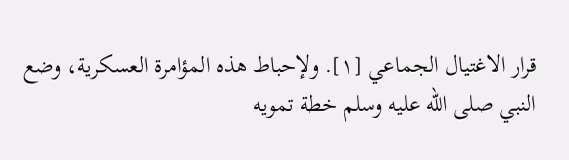قرار الاغتيال الجماعي [١]. ولإحباط هذه المؤامرة العسكرية، وضع النبي صلى الله عليه وسلم خطة تمويه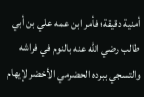أمنية دقيقة؛ فأمر ابن عمه علي بن أبي طالب رضي الله عنه بالنوم في فراشه والتسجي ببرده الحضرمي الأخضر لإيهام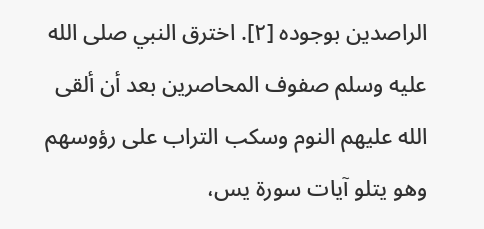الراصدين بوجوده [٢]. اخترق النبي صلى الله عليه وسلم صفوف المحاصرين بعد أن ألقى الله عليهم النوم وسكب التراب على رؤوسهم وهو يتلو آيات سورة يس،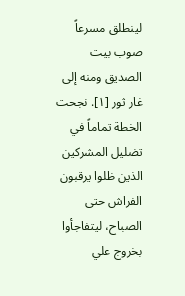لينطلق مسرعاً صوب بيت الصديق ومنه إلى غار ثور [١]. نجحت الخطة تماماً في تضليل المشركين الذين ظلوا يرقبون الفراش حتى الصباح، ليتفاجأوا بخروج علي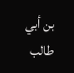بن أبي طالب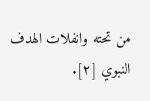من تحته وانفلات الهدف النبوي [٢].